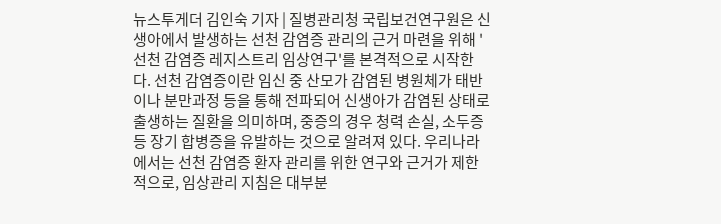뉴스투게더 김인숙 기자 | 질병관리청 국립보건연구원은 신생아에서 발생하는 선천 감염증 관리의 근거 마련을 위해 '선천 감염증 레지스트리 임상연구'를 본격적으로 시작한다. 선천 감염증이란 임신 중 산모가 감염된 병원체가 태반이나 분만과정 등을 통해 전파되어 신생아가 감염된 상태로 출생하는 질환을 의미하며, 중증의 경우 청력 손실, 소두증 등 장기 합병증을 유발하는 것으로 알려져 있다. 우리나라에서는 선천 감염증 환자 관리를 위한 연구와 근거가 제한적으로, 임상관리 지침은 대부분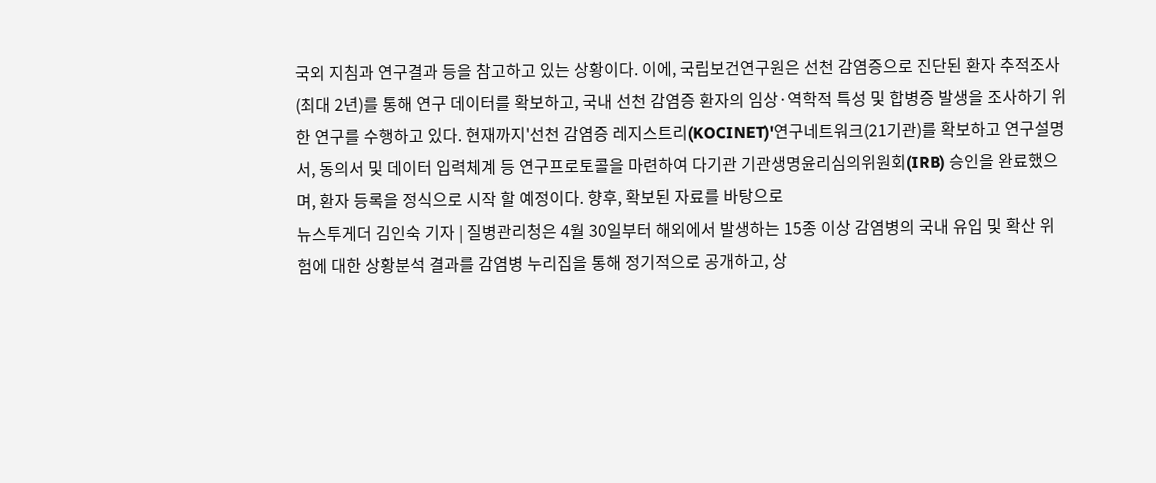국외 지침과 연구결과 등을 참고하고 있는 상황이다. 이에, 국립보건연구원은 선천 감염증으로 진단된 환자 추적조사(최대 2년)를 통해 연구 데이터를 확보하고, 국내 선천 감염증 환자의 임상·역학적 특성 및 합병증 발생을 조사하기 위한 연구를 수행하고 있다. 현재까지'선천 감염증 레지스트리(KOCINET)'연구네트워크(21기관)를 확보하고 연구설명서, 동의서 및 데이터 입력체계 등 연구프로토콜을 마련하여 다기관 기관생명윤리심의위원회(IRB) 승인을 완료했으며, 환자 등록을 정식으로 시작 할 예정이다. 향후, 확보된 자료를 바탕으로
뉴스투게더 김인숙 기자 | 질병관리청은 4월 30일부터 해외에서 발생하는 15종 이상 감염병의 국내 유입 및 확산 위험에 대한 상황분석 결과를 감염병 누리집을 통해 정기적으로 공개하고, 상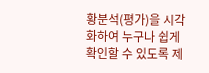황분석(평가)을 시각화하여 누구나 쉽게 확인할 수 있도록 제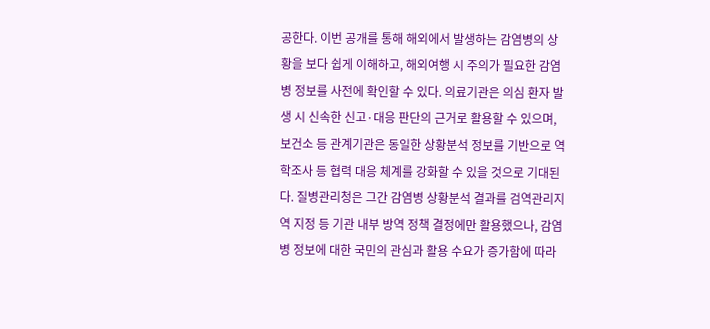공한다. 이번 공개를 통해 해외에서 발생하는 감염병의 상황을 보다 쉽게 이해하고, 해외여행 시 주의가 필요한 감염병 정보를 사전에 확인할 수 있다. 의료기관은 의심 환자 발생 시 신속한 신고·대응 판단의 근거로 활용할 수 있으며, 보건소 등 관계기관은 동일한 상황분석 정보를 기반으로 역학조사 등 협력 대응 체계를 강화할 수 있을 것으로 기대된다. 질병관리청은 그간 감염병 상황분석 결과를 검역관리지역 지정 등 기관 내부 방역 정책 결정에만 활용했으나, 감염병 정보에 대한 국민의 관심과 활용 수요가 증가함에 따라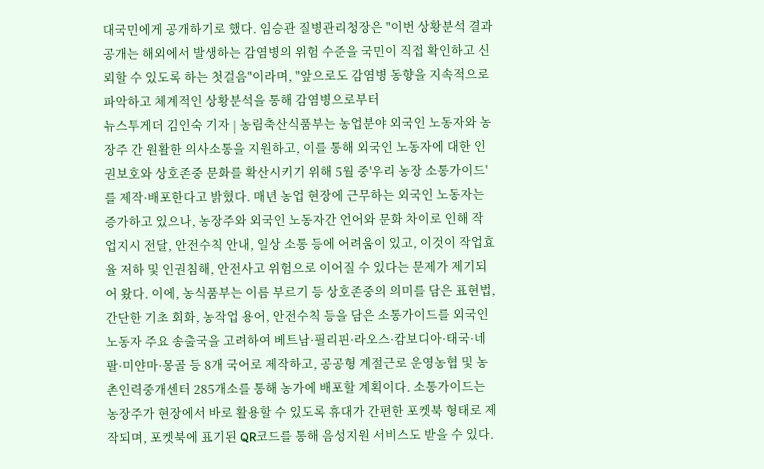대국민에게 공개하기로 했다. 임승관 질병관리청장은 "이번 상황분석 결과 공개는 해외에서 발생하는 감염병의 위험 수준을 국민이 직접 확인하고 신뢰할 수 있도록 하는 첫걸음"이라며, "앞으로도 감염병 동향을 지속적으로 파악하고 체계적인 상황분석을 통해 감염병으로부터
뉴스투게더 김인숙 기자 | 농림축산식품부는 농업분야 외국인 노동자와 농장주 간 원활한 의사소통을 지원하고, 이를 통해 외국인 노동자에 대한 인권보호와 상호존중 문화를 확산시키기 위해 5월 중'우리 농장 소통가이드'를 제작·배포한다고 밝혔다. 매년 농업 현장에 근무하는 외국인 노동자는 증가하고 있으나, 농장주와 외국인 노동자간 언어와 문화 차이로 인해 작업지시 전달, 안전수칙 안내, 일상 소통 등에 어려움이 있고, 이것이 작업효율 저하 및 인권침해, 안전사고 위험으로 이어질 수 있다는 문제가 제기되어 왔다. 이에, 농식품부는 이름 부르기 등 상호존중의 의미를 담은 표현법, 간단한 기초 회화, 농작업 용어, 안전수칙 등을 담은 소통가이드를 외국인 노동자 주요 송출국을 고려하여 베트남·필리핀·라오스·캄보디아·태국·네팔·미얀마·몽골 등 8개 국어로 제작하고, 공공형 계절근로 운영농협 및 농촌인력중개센터 285개소를 통해 농가에 배포할 계획이다. 소통가이드는 농장주가 현장에서 바로 활용할 수 있도록 휴대가 간편한 포켓북 형태로 제작되며, 포켓북에 표기된 QR코드를 통해 음성지원 서비스도 받을 수 있다.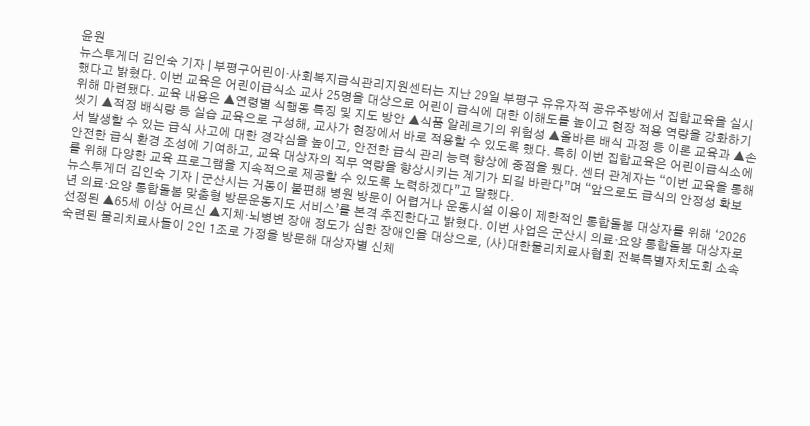윤원
뉴스투게더 김인숙 기자 | 부평구어린이·사회복지급식관리지원센터는 지난 29일 부평구 유유자적 공유주방에서 집합교육을 실시했다고 밝혔다. 이번 교육은 어린이급식소 교사 25명을 대상으로 어린이 급식에 대한 이해도를 높이고 현장 적용 역량을 강화하기 위해 마련됐다. 교육 내용은 ▲연령별 식행동 특징 및 지도 방안 ▲식품 알레르기의 위험성 ▲올바른 배식 과정 등 이론 교육과 ▲손 씻기 ▲적정 배식량 등 실습 교육으로 구성해, 교사가 현장에서 바로 적용할 수 있도록 했다. 특히 이번 집합교육은 어린이급식소에서 발생할 수 있는 급식 사고에 대한 경각심을 높이고, 안전한 급식 관리 능력 향상에 중점을 뒀다. 센터 관계자는 “이번 교육을 통해 안전한 급식 환경 조성에 기여하고, 교육 대상자의 직무 역량을 향상시키는 계기가 되길 바란다”며 “앞으로도 급식의 안정성 확보를 위해 다양한 교육 프로그램을 지속적으로 제공할 수 있도록 노력하겠다”고 말했다.
뉴스투게더 김인숙 기자 | 군산시는 거동이 불편해 병원 방문이 어렵거나 운동시설 이용이 제한적인 통합돌봄 대상자를 위해 ‘2026년 의료·요양 통합돌봄 맞춤형 방문운동지도 서비스’를 본격 추진한다고 밝혔다. 이번 사업은 군산시 의료·요양 통합돌봄 대상자로 선정된 ▲65세 이상 어르신 ▲지체·뇌병변 장애 정도가 심한 장애인을 대상으로, (사)대한물리치료사협회 전북특별자치도회 소속 숙련된 물리치료사들이 2인 1조로 가정을 방문해 대상자별 신체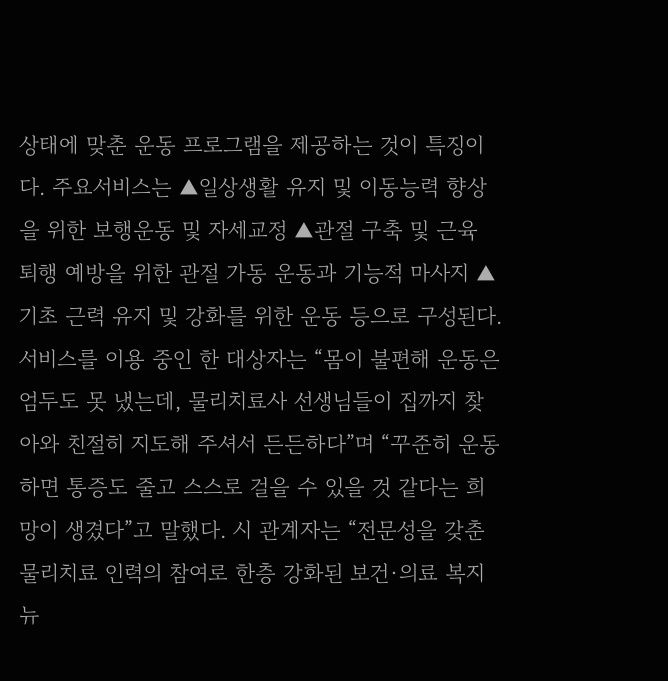상태에 맞춘 운동 프로그램을 제공하는 것이 특징이다. 주요서비스는 ▲일상생활 유지 및 이동능력 향상을 위한 보행운동 및 자세교정 ▲관절 구축 및 근육 퇴행 예방을 위한 관절 가동 운동과 기능적 마사지 ▲기초 근력 유지 및 강화를 위한 운동 등으로 구성된다. 서비스를 이용 중인 한 대상자는 “몸이 불편해 운동은 엄두도 못 냈는데, 물리치료사 선생님들이 집까지 찾아와 친절히 지도해 주셔서 든든하다”며 “꾸준히 운동하면 통증도 줄고 스스로 걸을 수 있을 것 같다는 희망이 생겼다”고 말했다. 시 관계자는 “전문성을 갖춘 물리치료 인력의 참여로 한층 강화된 보건·의료 복지
뉴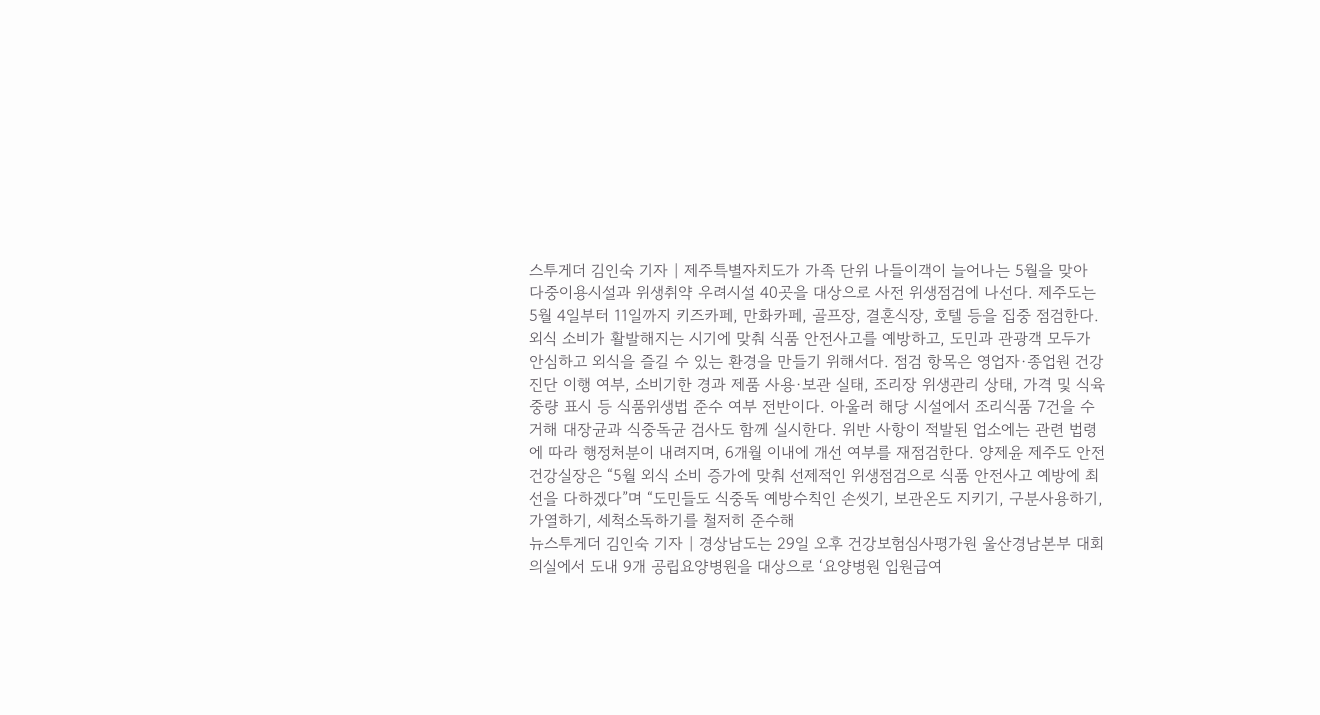스투게더 김인숙 기자 | 제주특별자치도가 가족 단위 나들이객이 늘어나는 5월을 맞아 다중이용시설과 위생취약 우려시설 40곳을 대상으로 사전 위생점검에 나선다. 제주도는 5월 4일부터 11일까지 키즈카페, 만화카페, 골프장, 결혼식장, 호텔 등을 집중 점검한다. 외식 소비가 활발해지는 시기에 맞춰 식품 안전사고를 예방하고, 도민과 관광객 모두가 안심하고 외식을 즐길 수 있는 환경을 만들기 위해서다. 점검 항목은 영업자·종업원 건강진단 이행 여부, 소비기한 경과 제품 사용·보관 실태, 조리장 위생관리 상태, 가격 및 식육 중량 표시 등 식품위생법 준수 여부 전반이다. 아울러 해당 시설에서 조리식품 7건을 수거해 대장균과 식중독균 검사도 함께 실시한다. 위반 사항이 적발된 업소에는 관련 법령에 따라 행정처분이 내려지며, 6개월 이내에 개선 여부를 재점검한다. 양제윤 제주도 안전건강실장은 “5월 외식 소비 증가에 맞춰 선제적인 위생점검으로 식품 안전사고 예방에 최선을 다하겠다”며 “도민들도 식중독 예방수칙인 손씻기, 보관온도 지키기, 구분사용하기, 가열하기, 세척소독하기를 철저히 준수해
뉴스투게더 김인숙 기자 | 경상남도는 29일 오후 건강보험심사평가원 울산경남본부 대회의실에서 도내 9개 공립요양병원을 대상으로 ‘요양병원 입원급여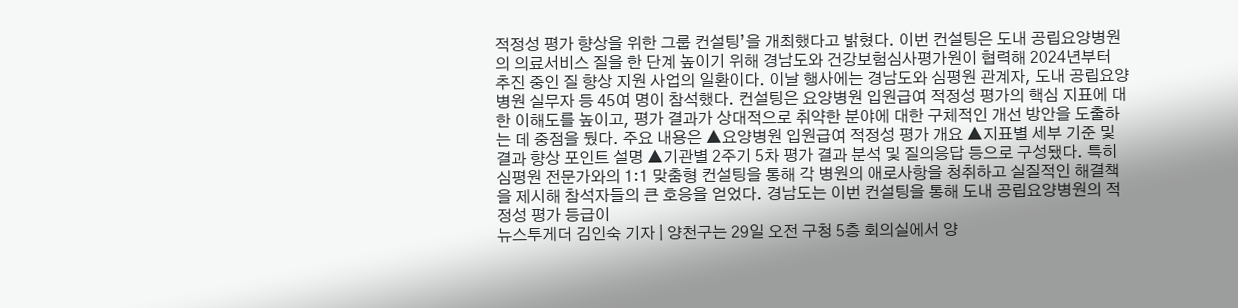적정성 평가 향상을 위한 그룹 컨설팅’을 개최했다고 밝혔다. 이번 컨설팅은 도내 공립요양병원의 의료서비스 질을 한 단계 높이기 위해 경남도와 건강보험심사평가원이 협력해 2024년부터 추진 중인 질 향상 지원 사업의 일환이다. 이날 행사에는 경남도와 심평원 관계자, 도내 공립요양병원 실무자 등 45여 명이 참석했다. 컨설팅은 요양병원 입원급여 적정성 평가의 핵심 지표에 대한 이해도를 높이고, 평가 결과가 상대적으로 취약한 분야에 대한 구체적인 개선 방안을 도출하는 데 중점을 뒀다. 주요 내용은 ▲요양병원 입원급여 적정성 평가 개요 ▲지표별 세부 기준 및 결과 향상 포인트 설명 ▲기관별 2주기 5차 평가 결과 분석 및 질의응답 등으로 구성됐다. 특히 심평원 전문가와의 1:1 맞춤형 컨설팅을 통해 각 병원의 애로사항을 청취하고 실질적인 해결책을 제시해 참석자들의 큰 호응을 얻었다. 경남도는 이번 컨설팅을 통해 도내 공립요양병원의 적정성 평가 등급이
뉴스투게더 김인숙 기자 | 양천구는 29일 오전 구청 5층 회의실에서 양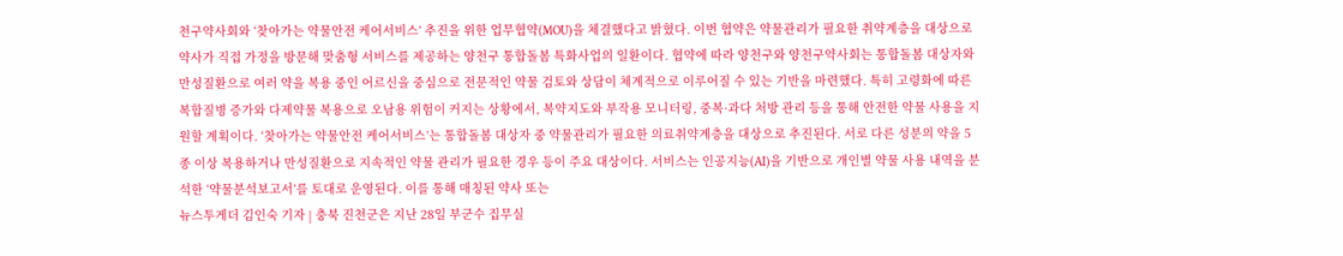천구약사회와 ‘찾아가는 약물안전 케어서비스’ 추진을 위한 업무협약(MOU)을 체결했다고 밝혔다. 이번 협약은 약물관리가 필요한 취약계층을 대상으로 약사가 직접 가정을 방문해 맞춤형 서비스를 제공하는 양천구 통합돌봄 특화사업의 일환이다. 협약에 따라 양천구와 양천구약사회는 통합돌봄 대상자와 만성질환으로 여러 약을 복용 중인 어르신을 중심으로 전문적인 약물 검토와 상담이 체계적으로 이루어질 수 있는 기반을 마련했다. 특히 고령화에 따른 복합질병 증가와 다제약물 복용으로 오남용 위험이 커지는 상황에서, 복약지도와 부작용 모니터링, 중복·과다 처방 관리 등을 통해 안전한 약물 사용을 지원할 계획이다. ‘찾아가는 약물안전 케어서비스’는 통합돌봄 대상자 중 약물관리가 필요한 의료취약계층을 대상으로 추진된다. 서로 다른 성분의 약을 5종 이상 복용하거나 만성질환으로 지속적인 약물 관리가 필요한 경우 등이 주요 대상이다. 서비스는 인공지능(AI)을 기반으로 개인별 약물 사용 내역을 분석한 ‘약물분석보고서’를 토대로 운영된다. 이를 통해 매칭된 약사 또는
뉴스투게더 김인숙 기자 | 충북 진천군은 지난 28일 부군수 집무실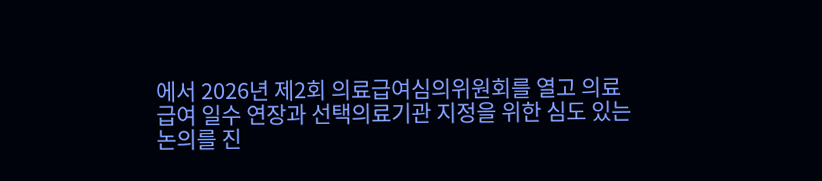에서 2026년 제2회 의료급여심의위원회를 열고 의료급여 일수 연장과 선택의료기관 지정을 위한 심도 있는 논의를 진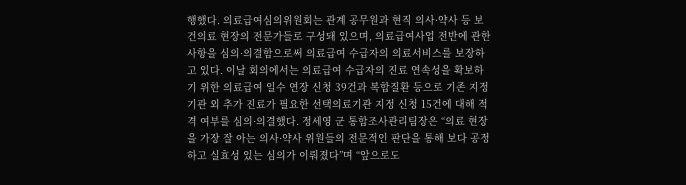행했다. 의료급여심의위원회는 관계 공무원과 현직 의사·약사 등 보건의료 현장의 전문가들로 구성돼 있으며, 의료급여사업 전반에 관한 사항을 심의·의결함으로써 의료급여 수급자의 의료서비스를 보장하고 있다. 이날 회의에서는 의료급여 수급자의 진료 연속성을 확보하기 위한 의료급여 일수 연장 신청 39건과 복합질환 등으로 기존 지정기관 외 추가 진료가 필요한 선택의료기관 지정 신청 15건에 대해 적격 여부를 심의·의결했다. 정세영 군 통합조사관리팀장은 “의료 현장을 가장 잘 아는 의사·약사 위원들의 전문적인 판단을 통해 보다 공정하고 실효성 있는 심의가 이뤄졌다”며 “앞으로도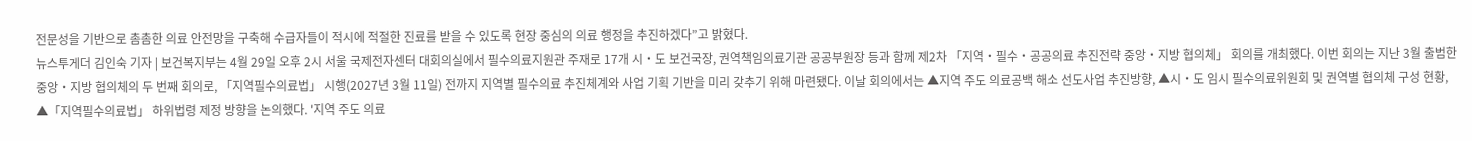전문성을 기반으로 촘촘한 의료 안전망을 구축해 수급자들이 적시에 적절한 진료를 받을 수 있도록 현장 중심의 의료 행정을 추진하겠다”고 밝혔다.
뉴스투게더 김인숙 기자 | 보건복지부는 4월 29일 오후 2시 서울 국제전자센터 대회의실에서 필수의료지원관 주재로 17개 시‧도 보건국장, 권역책임의료기관 공공부원장 등과 함께 제2차 「지역‧필수‧공공의료 추진전략 중앙‧지방 협의체」 회의를 개최했다. 이번 회의는 지난 3월 출범한 중앙‧지방 협의체의 두 번째 회의로, 「지역필수의료법」 시행(2027년 3월 11일) 전까지 지역별 필수의료 추진체계와 사업 기획 기반을 미리 갖추기 위해 마련됐다. 이날 회의에서는 ▲지역 주도 의료공백 해소 선도사업 추진방향, ▲시‧도 임시 필수의료위원회 및 권역별 협의체 구성 현황, ▲「지역필수의료법」 하위법령 제정 방향을 논의했다. '지역 주도 의료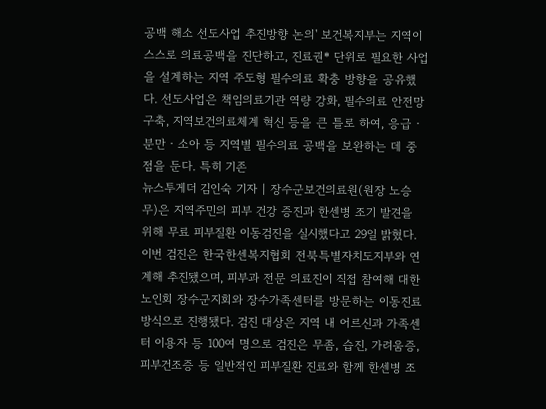공백 해소 선도사업 추진방향 논의' 보건복지부는 지역이 스스로 의료공백을 진단하고, 진료권* 단위로 필요한 사업을 설계하는 지역 주도형 필수의료 확충 방향을 공유했다. 선도사업은 책임의료기관 역량 강화, 필수의료 안전망 구축, 지역보건의료체계 혁신 등을 큰 틀로 하여, 응급‧분만‧소아 등 지역별 필수의료 공백을 보완하는 데 중점을 둔다. 특히 기존
뉴스투게더 김인숙 기자 | 장수군보건의료원(원장 노승무)은 지역주민의 피부 건강 증진과 한센병 조기 발견을 위해 무료 피부질환 이동검진을 실시했다고 29일 밝혔다. 이번 검진은 한국한센복지협회 전북특별자치도지부와 연계해 추진됐으며, 피부과 전문 의료진이 직접 참여해 대한노인회 장수군지회와 장수가족센터를 방문하는 이동진료 방식으로 진행됐다. 검진 대상은 지역 내 어르신과 가족센터 이용자 등 100여 명으로 검진은 무좀, 습진, 가려움증, 피부건조증 등 일반적인 피부질환 진료와 함께 한센병 조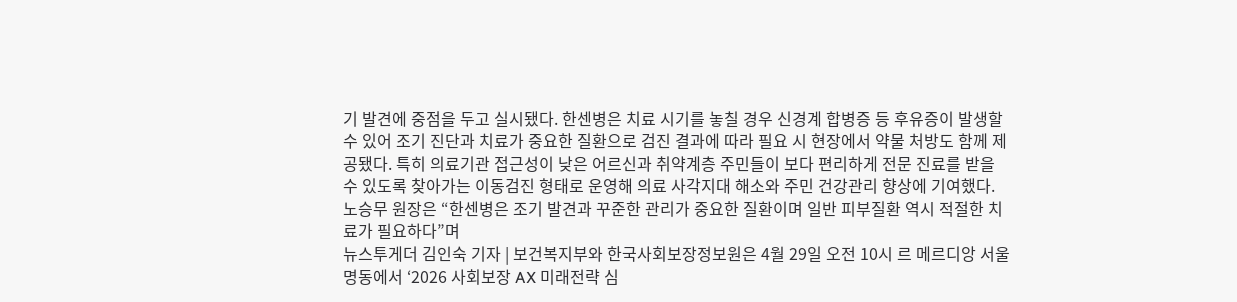기 발견에 중점을 두고 실시됐다. 한센병은 치료 시기를 놓칠 경우 신경계 합병증 등 후유증이 발생할 수 있어 조기 진단과 치료가 중요한 질환으로 검진 결과에 따라 필요 시 현장에서 약물 처방도 함께 제공됐다. 특히 의료기관 접근성이 낮은 어르신과 취약계층 주민들이 보다 편리하게 전문 진료를 받을 수 있도록 찾아가는 이동검진 형태로 운영해 의료 사각지대 해소와 주민 건강관리 향상에 기여했다. 노승무 원장은 “한센병은 조기 발견과 꾸준한 관리가 중요한 질환이며 일반 피부질환 역시 적절한 치료가 필요하다”며
뉴스투게더 김인숙 기자 | 보건복지부와 한국사회보장정보원은 4월 29일 오전 10시 르 메르디앙 서울 명동에서 ‘2026 사회보장 AX 미래전략 심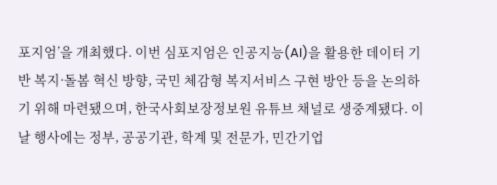포지엄’을 개최했다. 이번 심포지엄은 인공지능(AI)을 활용한 데이터 기반 복지·돌봄 혁신 방향, 국민 체감형 복지서비스 구현 방안 등을 논의하기 위해 마련됐으며, 한국사회보장정보원 유튜브 채널로 생중계됐다. 이날 행사에는 정부, 공공기관, 학계 및 전문가, 민간기업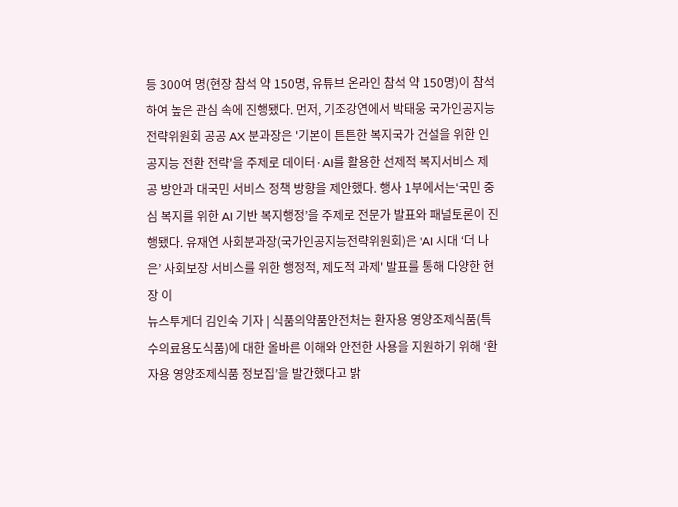등 300여 명(현장 참석 약 150명, 유튜브 온라인 참석 약 150명)이 참석하여 높은 관심 속에 진행됐다. 먼저, 기조강연에서 박태웅 국가인공지능전략위원회 공공 AX 분과장은 '기본이 튼튼한 복지국가 건설을 위한 인공지능 전환 전략'을 주제로 데이터·AI를 활용한 선제적 복지서비스 제공 방안과 대국민 서비스 정책 방향을 제안했다. 행사 1부에서는‘국민 중심 복지를 위한 AI 기반 복지행정’을 주제로 전문가 발표와 패널토론이 진행됐다. 유재연 사회분과장(국가인공지능전략위원회)은 'AI 시대 ‘더 나은’ 사회보장 서비스를 위한 행정적, 제도적 과제' 발표를 통해 다양한 현장 이
뉴스투게더 김인숙 기자 | 식품의약품안전처는 환자용 영양조제식품(특수의료용도식품)에 대한 올바른 이해와 안전한 사용을 지원하기 위해 ‘환자용 영양조제식품 정보집’을 발간했다고 밝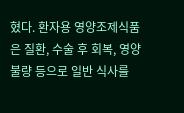혔다. 환자용 영양조제식품은 질환, 수술 후 회복, 영양불량 등으로 일반 식사를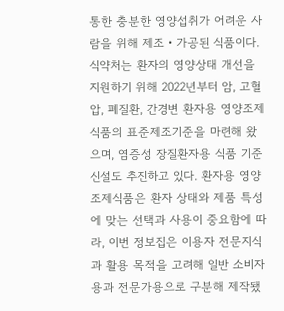통한 충분한 영양섭취가 어려운 사람을 위해 제조‧가공된 식품이다. 식약처는 환자의 영양상태 개선을 지원하기 위해 2022년부터 암, 고혈압, 폐질환, 간경변 환자용 영양조제식품의 표준제조기준을 마련해 왔으며, 염증성 장질환자용 식품 기준 신설도 추진하고 있다. 환자용 영양조제식품은 환자 상태와 제품 특성에 맞는 선택과 사용이 중요함에 따라, 이번 정보집은 이용자 전문지식과 활용 목적을 고려해 일반 소비자용과 전문가용으로 구분해 제작됐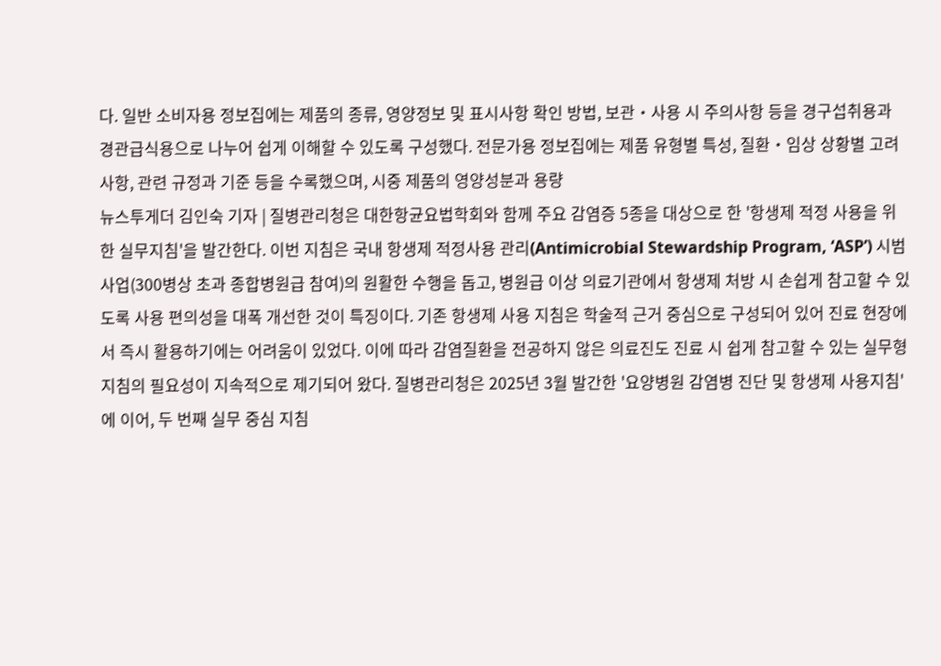다. 일반 소비자용 정보집에는 제품의 종류, 영양정보 및 표시사항 확인 방법, 보관‧사용 시 주의사항 등을 경구섭취용과 경관급식용으로 나누어 쉽게 이해할 수 있도록 구성했다. 전문가용 정보집에는 제품 유형별 특성, 질환‧임상 상황별 고려사항, 관련 규정과 기준 등을 수록했으며, 시중 제품의 영양성분과 용량
뉴스투게더 김인숙 기자 | 질병관리청은 대한항균요법학회와 함께 주요 감염증 5종을 대상으로 한 '항생제 적정 사용을 위한 실무지침'을 발간한다. 이번 지침은 국내 항생제 적정사용 관리(Antimicrobial Stewardship Program, ‘ASP’) 시범사업(300병상 초과 종합병원급 참여)의 원활한 수행을 돕고, 병원급 이상 의료기관에서 항생제 처방 시 손쉽게 참고할 수 있도록 사용 편의성을 대폭 개선한 것이 특징이다. 기존 항생제 사용 지침은 학술적 근거 중심으로 구성되어 있어 진료 현장에서 즉시 활용하기에는 어려움이 있었다. 이에 따라 감염질환을 전공하지 않은 의료진도 진료 시 쉽게 참고할 수 있는 실무형 지침의 필요성이 지속적으로 제기되어 왔다. 질병관리청은 2025년 3월 발간한 '요양병원 감염병 진단 및 항생제 사용지침'에 이어, 두 번째 실무 중심 지침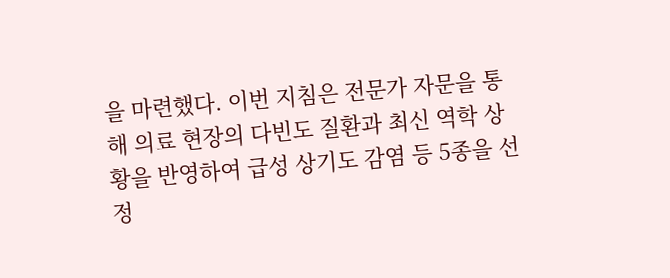을 마련했다. 이번 지침은 전문가 자문을 통해 의료 현장의 다빈도 질환과 최신 역학 상황을 반영하여 급성 상기도 감염 등 5종을 선정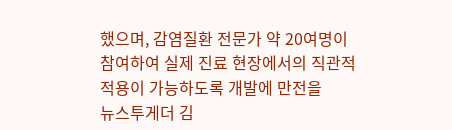했으며, 감염질환 전문가 약 20여명이 참여하여 실제 진료 현장에서의 직관적 적용이 가능하도록 개발에 만전을
뉴스투게더 김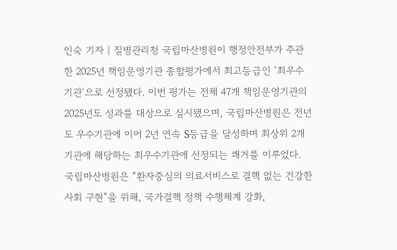인숙 기자 | 질병관리청 국립마산병원이 행정안전부가 주관한 2025년 책임운영기관 종합평가에서 최고등급인 ’최우수기관‘으로 선정됐다. 이번 평가는 전체 47개 책임운영기관의 2025년도 성과를 대상으로 실시됐으며, 국립마산병원은 전년도 우수기관에 이어 2년 연속 S등급을 달성하며 최상위 2개 기관에 해당하는 최우수기관에 선정되는 쾌거를 이루었다. 국립마산병원은 “환자중심의 의료서비스로 결핵 없는 건강한 사회 구현”을 위해, 국가결핵 정책 수행체계 강화,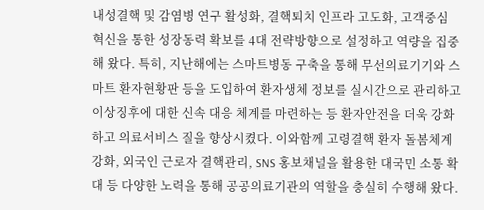내성결핵 및 감염병 연구 활성화, 결핵퇴치 인프라 고도화, 고객중심 혁신을 통한 성장동력 확보를 4대 전략방향으로 설정하고 역량을 집중해 왔다. 특히, 지난해에는 스마트병동 구축을 통해 무선의료기기와 스마트 환자현황판 등을 도입하여 환자생체 정보를 실시간으로 관리하고 이상징후에 대한 신속 대응 체계를 마련하는 등 환자안전을 더욱 강화하고 의료서비스 질을 향상시켰다. 이와함께 고령결핵 환자 돌봄체계 강화, 외국인 근로자 결핵관리, SNS 홍보채널을 활용한 대국민 소통 확대 등 다양한 노력을 통해 공공의료기관의 역할을 충실히 수행해 왔다.